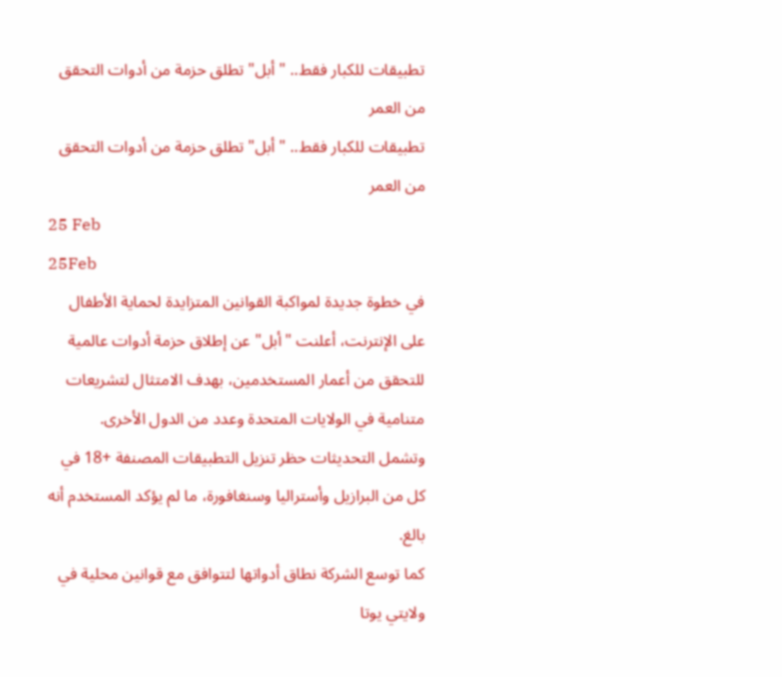تطبيقات للكبار فقط.. "أبل" تطلق حزمة من أدوات التحقق من العمر
تطبيقات للكبار فقط.. "أبل" تطلق حزمة من أدوات التحقق من العمر
25 Feb
25Feb
في خطوة جديدة لمواكبة القوانين المتزايدة لحماية الأطفال على الإنترنت، أعلنت "أبل" عن إطلاق حزمة أدوات عالمية للتحقق من أعمار المستخدمين، بهدف الامتثال لتشريعات متنامية في الولايات المتحدة وعدد من الدول الأخرى.
وتشمل التحديثات حظر تنزيل التطبيقات المصنفة +18 في كل من البرازيل وأستراليا وسنغافورة، ما لم يؤكد المستخدم أنه بالغ.
كما توسع الشركة نطاق أدواتها لتتوافق مع قوانين محلية في ولايتي يوتا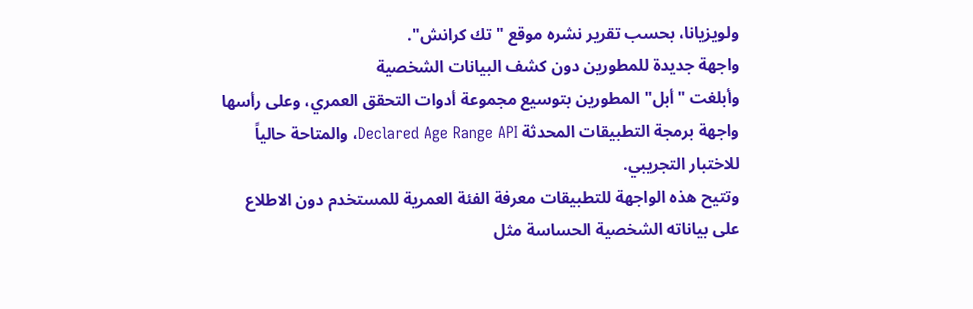ولويزيانا، بحسب تقرير نشره موقع "تك كرانش".
واجهة جديدة للمطورين دون كشف البيانات الشخصية
وأبلغت "أبل" المطورين بتوسيع مجموعة أدوات التحقق العمري، وعلى رأسها واجهة برمجة التطبيقات المحدثة Declared Age Range API، والمتاحة حالياً للاختبار التجريبي.
وتتيح هذه الواجهة للتطبيقات معرفة الفئة العمرية للمستخدم دون الاطلاع على بياناته الشخصية الحساسة مثل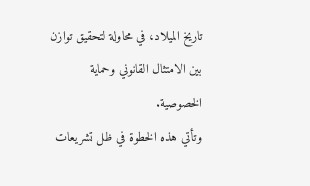تاريخ الميلاد، في محاولة لتحقيق توازن بين الامتثال القانوني وحماية الخصوصية.
وتأتي هذه الخطوة في ظل تشريعات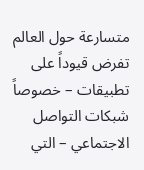متسارعة حول العالم تفرض قيوداً على تطبيقات – خصوصاً شبكات التواصل الاجتماعي – التي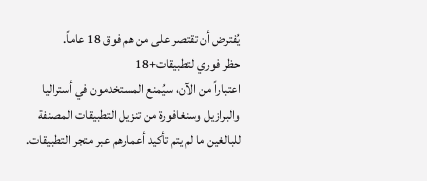يُفترض أن تقتصر على من هم فوق 18 عاماً.
حظر فوري لتطبيقات+18
اعتباراً من الآن، سيُمنع المستخدمون في أستراليا والبرازيل وسنغافورة من تنزيل التطبيقات المصنفة للبالغين ما لم يتم تأكيد أعمارهم عبر متجر التطبيقات.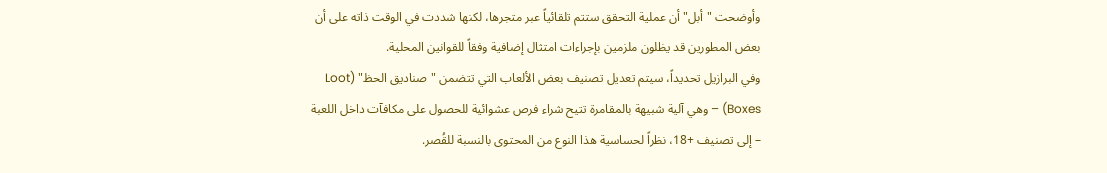وأوضحت "أبل" أن عملية التحقق ستتم تلقائياً عبر متجرها، لكنها شددت في الوقت ذاته على أن بعض المطورين قد يظلون ملزمين بإجراءات امتثال إضافية وفقاً للقوانين المحلية.
وفي البرازيل تحديداً، سيتم تعديل تصنيف بعض الألعاب التي تتضمن "صناديق الحظ" (Loot Boxes) – وهي آلية شبيهة بالمقامرة تتيح شراء فرص عشوائية للحصول على مكافآت داخل اللعبة – إلى تصنيف +18، نظراً لحساسية هذا النوع من المحتوى بالنسبة للقُصر.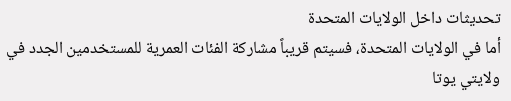تحديثات داخل الولايات المتحدة
أما في الولايات المتحدة، فسيتم قريباً مشاركة الفئات العمرية للمستخدمين الجدد في ولايتي يوتا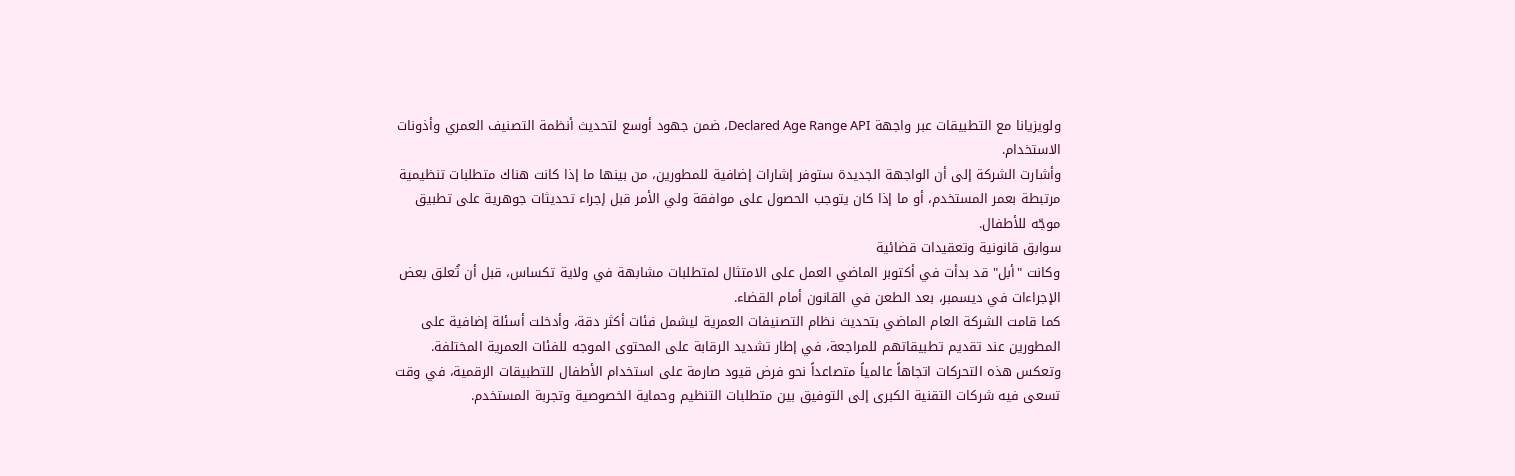ولويزيانا مع التطبيقات عبر واجهة Declared Age Range API، ضمن جهود أوسع لتحديث أنظمة التصنيف العمري وأذونات الاستخدام.
وأشارت الشركة إلى أن الواجهة الجديدة ستوفر إشارات إضافية للمطورين، من بينها ما إذا كانت هناك متطلبات تنظيمية مرتبطة بعمر المستخدم، أو ما إذا كان يتوجب الحصول على موافقة ولي الأمر قبل إجراء تحديثات جوهرية على تطبيق موجّه للأطفال.
سوابق قانونية وتعقيدات قضائية
وكانت "أبل" قد بدأت في أكتوبر الماضي العمل على الامتثال لمتطلبات مشابهة في ولاية تكساس، قبل أن تُعلق بعض الإجراءات في ديسمبر، بعد الطعن في القانون أمام القضاء.
كما قامت الشركة العام الماضي بتحديث نظام التصنيفات العمرية ليشمل فئات أكثر دقة، وأدخلت أسئلة إضافية على المطورين عند تقديم تطبيقاتهم للمراجعة، في إطار تشديد الرقابة على المحتوى الموجه للفئات العمرية المختلفة.
وتعكس هذه التحركات اتجاهاً عالمياً متصاعداً نحو فرض قيود صارمة على استخدام الأطفال للتطبيقات الرقمية، في وقت تسعى فيه شركات التقنية الكبرى إلى التوفيق بين متطلبات التنظيم وحماية الخصوصية وتجربة المستخدم.